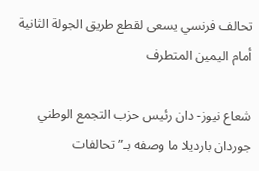تحالف فرنسي يسعى لقطع طريق الجولة الثانية أمام اليمين المتطرف

شعاع نيوز- دان رئيس حزب التجمع الوطني جوردان بارديلا ما وصفه بـ”تحالفات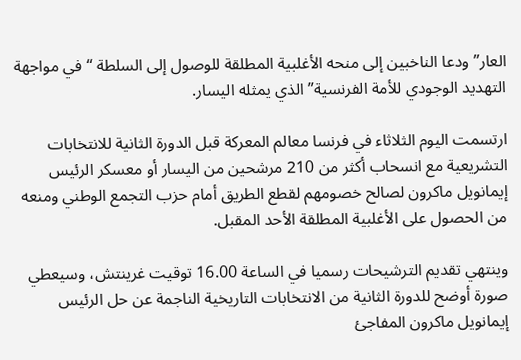العار” ودعا الناخبين إلى منحه الأغلبية المطلقة للوصول إلى السلطة “في مواجهة التهديد الوجودي للأمة الفرنسية” الذي يمثله اليسار.

ارتسمت اليوم الثلاثاء في فرنسا معالم المعركة قبل الدورة الثانية للانتخابات التشريعية مع انسحاب أكثر من 210 مرشحين من اليسار أو معسكر الرئيس إيمانويل ماكرون لصالح خصومهم لقطع الطريق أمام حزب التجمع الوطني ومنعه من الحصول على الأغلبية المطلقة الأحد المقبل.

وينتهي تقديم الترشيحات رسميا في الساعة 16.00 توقيت غرينتش، وسيعطي صورة أوضح للدورة الثانية من الانتخابات التاريخية الناجمة عن حل الرئيس إيمانويل ماكرون المفاجئ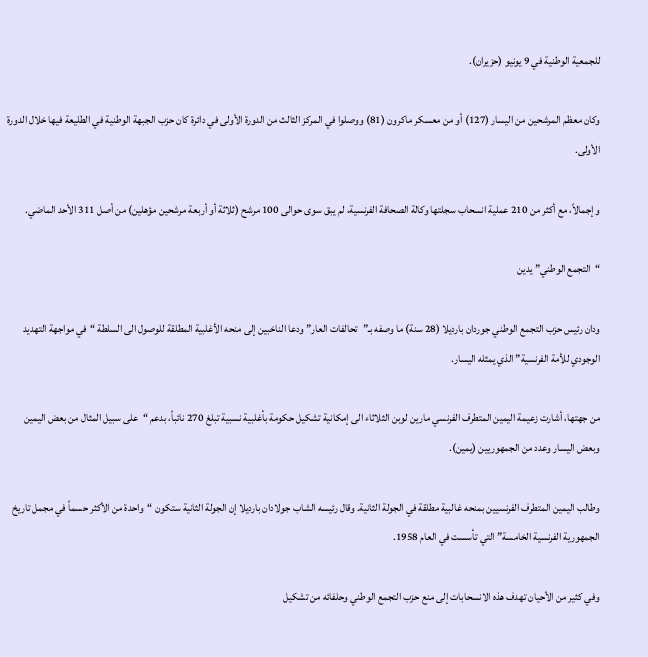للجمعية الوطنية في 9 يونيو (حزيران).

وكان معظم المرشحين من اليسار (127) أو من معسكر ماكرون (81) ووصلوا في المركز الثالث من الدورة الأولى في دائرة كان حزب الجبهة الوطنية في الطليعة فيها خلال الدورة الأولى.

وإجمالاً، مع أكثر من 210 عملية انسحاب سجلتها وكالة الصحافة الفرنسية، لم يبق سوى حوالى 100 مرشح (ثلاثة أو أربعة مرشحين مؤهلين) من أصل 311 الأحد الماضي.

“التجمع الوطني” يدين

ودان رئيس حزب التجمع الوطني جوردان بارديلا (28 سنة) ما وصفه بـ”تحالفات العار” ودعا الناخبين إلى منحه الأغلبية المطلقة للوصول الى السلطة “في مواجهة التهديد الوجودي للأمة الفرنسية” الذي يمثله اليسار.

من جهتها، أشارت زعيمة اليمين المتطرف الفرنسي مارين لوبن الثلاثاء الى إمكانية تشكيل حكومة بأغلبية نسبية تبلغ 270 نائباً، بدعم “على سبيل المثال من بعض اليمين وبعض اليسار وعدد من الجمهوريين (يمين).

وطالب اليمين المتطرف الفرنسيين بمنحه غالبية مطلقة في الجولة الثانية. وقال رئيسه الشاب جولادان بارديلا إن الجولة الثانية ستكون “واحدة من الأكثر حسماً في مجمل تاريخ الجمهورية الفرنسية الخامسة” التي تأسست في العام 1958.

وفي كثير من الأحيان تهدف هذه الانسحابات إلى منع حزب التجمع الوطني وحلفائه من تشكيل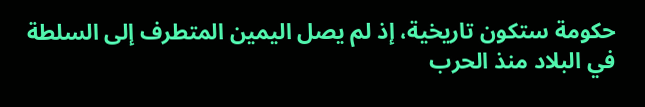حكومة ستكون تاريخية، إذ لم يصل اليمين المتطرف إلى السلطة في البلاد منذ الحرب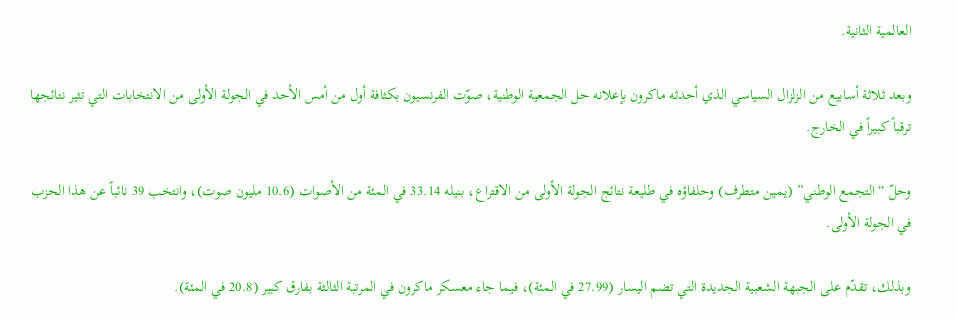العالمية الثانية.

وبعد ثلاثة أسابيع من الزلزال السياسي الذي أحدثه ماكرون بإعلانه حل الجمعية الوطنية، صوّت الفرنسيون بكثافة أول من أمس الأحد في الجولة الأولى من الانتخابات التي تثير نتائجها ترقباً كبيراً في الخارج.

وحلّ “التجمع الوطني” (يمين متطرف) وحلفاؤه في طليعة نتائج الجولة الأولى من الاقتراع، بنيله 33.14 في المئة من الأصوات (10.6 مليون صوت)، وانتخب 39 نائباً عن هذا الحزب في الجولة الأولى.

وبذلك، تقدّم على الجبهة الشعبية الجديدة التي تضم اليسار (27.99 في المئة)، فيما جاء معسكر ماكرون في المرتبة الثالثة بفارق كبير (20.8 في المئة).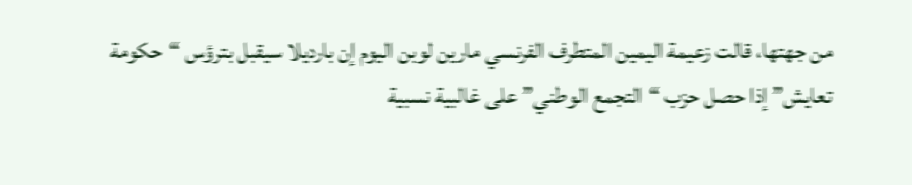من جهتها، قالت زعيمة اليمين المتطرف الفرنسي مارين لوبن اليوم إن بارديلا سيقبل بترؤس “حكومة تعايش” إذا حصل حزب “التجمع الوطني” على غالبية نسبية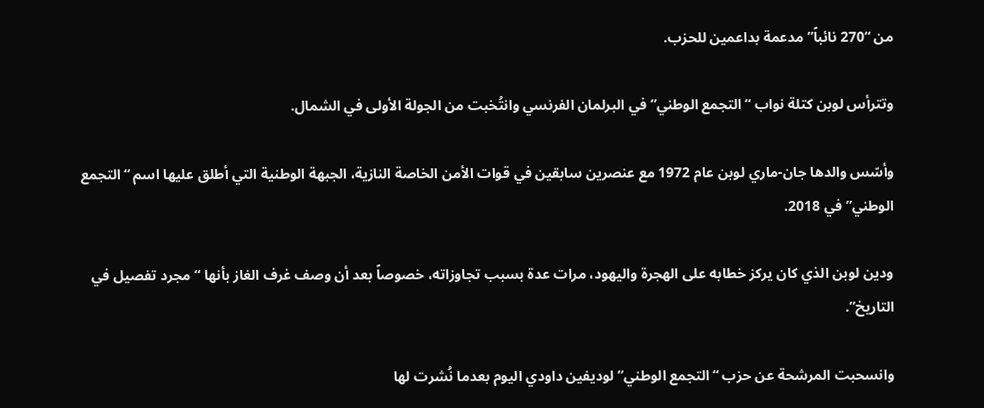من “270 نائباً” مدعمة بداعمين للحزب.

وتترأس لوبن كتلة نواب “التجمع الوطني” في البرلمان الفرنسي وانتُخبت من الجولة الأولى في الشمال.

وأسّس والدها جان-ماري لوبن عام 1972 مع عنصرين سابقين في قوات الأمن الخاصة النازية، الجبهة الوطنية التي أطلق عليها اسم “التجمع الوطني” في 2018.

ودين لوبن الذي كان يركز خطابه على الهجرة واليهود، مرات عدة بسبب تجاوزاته، خصوصاً بعد أن وصف غرف الغاز بأنها “مجرد تفصيل في التاريخ”.

وانسحبت المرشحة عن حزب “التجمع الوطني” لوديفين داودي اليوم بعدما نُشرت لها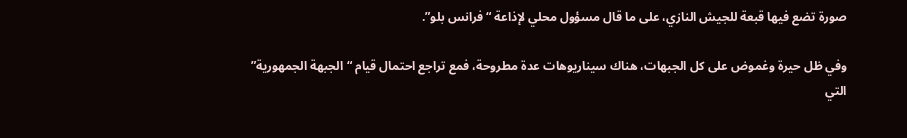صورة تضع فيها قبعة للجيش النازي، على ما قال مسؤول محلي لإذاعة “فرانس بلو”.

وفي ظل حيرة وغموض على كل الجبهات، هناك سيناريوهات عدة مطروحة، فمع تراجع احتمال قيام “الجبهة الجمهورية” التي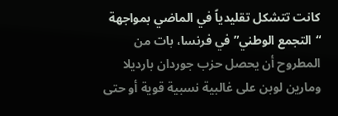كانت تتشكل تقليدياً في الماضي بمواجهة “التجمع الوطني” في فرنسا، بات من المطروح أن يحصل حزب جوردان بارديلا ومارين لوبن على غالبية نسبية قوية أو حتى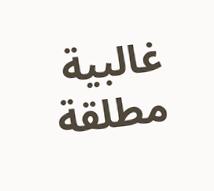غالبية مطلقة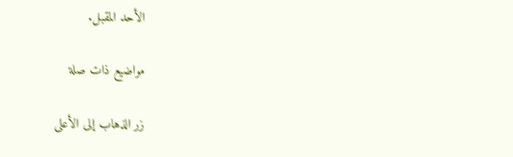الأحد المقبل.

مواضيع ذات صلة

زر الذهاب إلى الأعلى